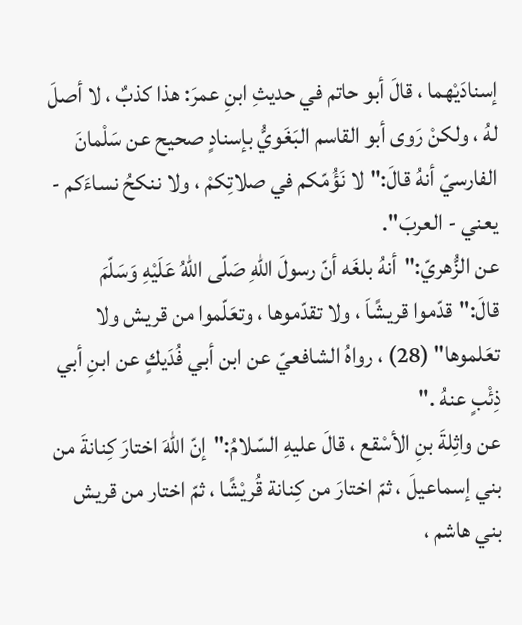إسنادَيْهما ، قالَ أبو حاتم في حديثِ ابنِ عمرَ: هذا كذبٌ ، لا أصلَ لهُ ، ولكنْ رَوى أبو القاسم البَغَويُّ بإسنادٍ صحيح عن سَلْمانَ الفارسيّ أنهُ قالَ:"لا نَؤُمّكم في صلاتِكمْ ، ولا ننكحُ نساءَكم - يعني - العربَ".
عن الزُّهريّ:"أنهُ بلغَه أنّ رسولَ اللهِ صَلّى اللهُ عَلَيْهِ وَسَلّمَ قالَ:"قدّموا قريشًاَ ، ولا تقدّموها ، وتعَلّموا من قريش ولا تعَلموها" (28) ، رواهُ الشافعيّ عن ابن أبي فُدَيكٍ عن ابنِ أبي ذِئْبٍ عنهُ ."
عن واثِلةَ بنِ الأسْقع ، قالَ عليهِ السّلامُ:"إنّ اللهَ اختارَ كِنانةَ من بني إسماعيلَ ، ثمّ اختارَ من كِنانة قُريْشًا ، ثمّ اختار من قريش بني هاشم ،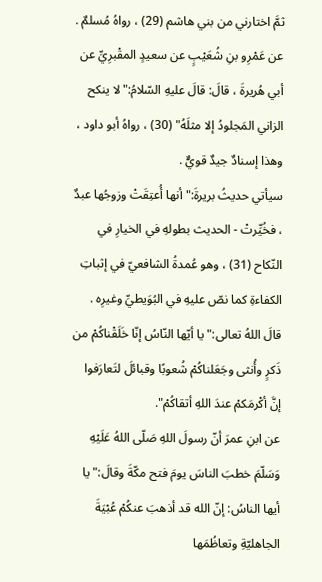ثمَّ اختارني من بني هاشم (29) ، رواهُ مُسلمٌ .
عن عَمْرِو بنِ شُعَيْبٍ عن سعيدٍ المقْبرِيِّ عن أبي هُريرةَ ، قالَ: قالَ عليهِ السّلامُ:"لا ينكح الزاني المَجلودُ إلا مثلَهُ" (30) ، رواهُ أبو داود ، وهذا إسنادٌ جيدٌ قويٌّ .
سيأتي حديثُ بريرةَ:"أنها أُعتِقَتْ وزوجُها عبدٌ ، فخُيِّرتْ - الحديث بطولهِ في الخيارِ في النّكاح (31) ، وهو عُمدةُ الشافعيّ في إثباتِ الكفاءةِ كما نصّ عليهِ في البُوَيطيِّ وغيرِه .
قالَ اللهُ تعالى:"يا أيّها النّاسُ إنّا خَلَقْناكُمْ من ذَكرٍ وأُنثى وجَعَلناكُمْ شُعوبًا وقبائلَ لتَعارَفوا إنَّ أكْرمَكمْ عندَ اللهِ أتقاكُمْ".
عن ابنِ عمرَ أنّ رسولَ اللهِ صَلّى اللهُ عَلَيْهِ وَسَلّمَ خطبَ الناسَ يومَ فتح مكّةَ وقالَ:"يا أيها الناسُ: إنّ الله قد أذهبَ عنكُمْ عُبْيَةَ الجاهليّةِ وتعاظُمَها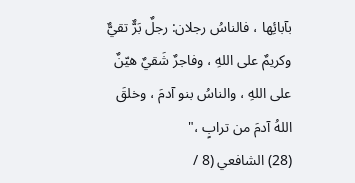بآبائِها ، فالناسُ رجلان: رجلٌ بَرٌّ تقيٌّ وكريمٌ على اللهِ ، وفاجرٌ شَقيٌ هيّنٌ على اللهِ ، والناسُ بنو آدمَ ، وخلقَ اللهُ آدمَ من ترابٍ ،"
(28) الشافعي (8 /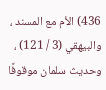436) الأم مع المسند ، والبيهقي (3 / 121) ، وحديث سلمان موقوفًا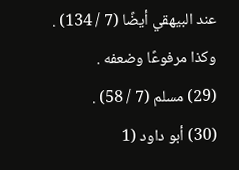عند البيهقي أيضًا (7 / 134) . وكذا مرفوعًا وضعفه .
(29) مسلم (7 / 58) .
(30) أبو داود (1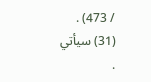/ 473) .
(31) سيأتي .